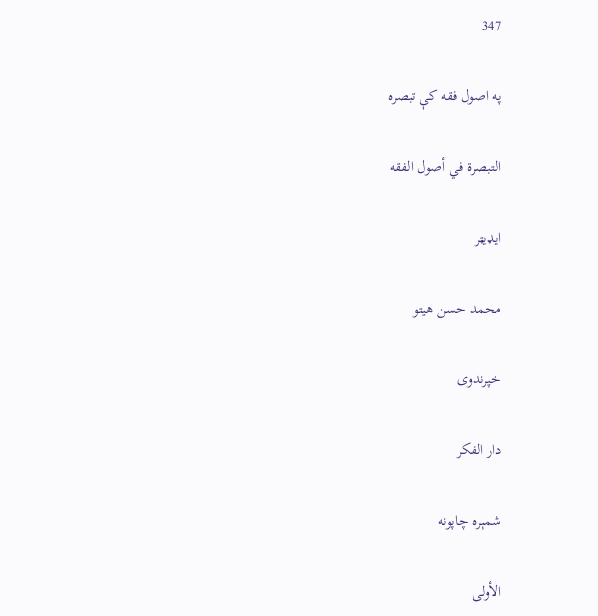347

په اصول فقه کې تبصره

التبصرة في أصول الفقه

ایډیټر

محمد حسن هيتو

خپرندوی

دار الفكر

شمېره چاپونه

الأولى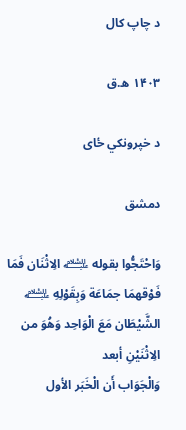د چاپ کال

۱۴۰۳ ه.ق

د خپرونکي ځای

دمشق

وَاحْتَجُّوا بقوله ﵇ الِاثْنَان فَمَا فَوْقهمَا جمَاعَة وَبِقَوْلِهِ ﵇ الشَّيْطَان مَعَ الْوَاحِد وَهُوَ من الِاثْنَيْنِ أبعد
وَالْجَوَاب أَن الْخَبَر الأول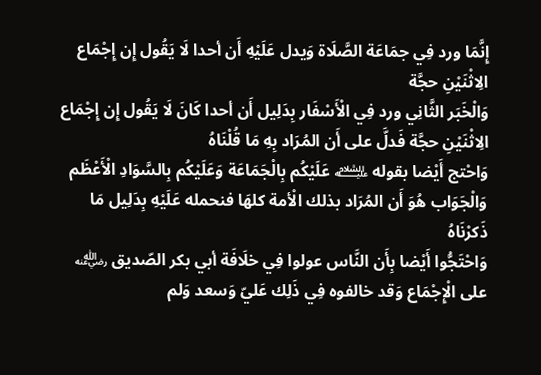إِنَّمَا ورد فِي جمَاعَة الصَّلَاة وَيدل عَلَيْهِ أَن أحدا لَا يَقُول إِن إِجْمَاع الِاثْنَيْنِ حجَّة
وَالْخَبَر الثَّانِي ورد فِي الْأَسْفَار بِدَلِيل أَن أحدا كَانَ لَا يَقُول إِن إِجْمَاع الِاثْنَيْنِ حجَّة فَدلَّ على أَن المُرَاد بِهِ مَا قُلْنَاهُ
وَاحْتج أَيْضا بقوله ﵇ عَلَيْكُم بِالْجَمَاعَة وَعَلَيْكُم بِالسَّوَادِ الْأَعْظَم
وَالْجَوَاب هُوَ أَن المُرَاد بذلك الْأمة كلهَا فنحمله عَلَيْهِ بِدَلِيل مَا ذَكرْنَاهُ
وَاحْتَجُّوا أَيْضا بِأَن النَّاس عولوا فِي خلَافَة أبي بكر الصّديق ﵁ على الْإِجْمَاع وَقد خالفوه فِي ذَلِك عَليّ وَسعد وَلم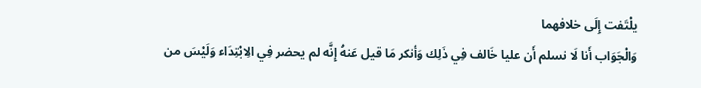يلْتَفت إِلَى خلافهما
وَالْجَوَاب أَنا لَا نسلم أَن عليا خَالف فِي ذَلِك وَأنكر مَا قيل عَنهُ إِنَّه لم يحضر فِي الِابْتِدَاء وَلَيْسَ من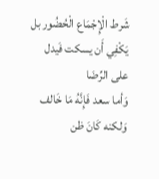شَرط الْإِجْمَاع الْحُضُور بل يَكْفِي أَن يسكت فَيدل على الرِّضَا
وَأما سعد فَإِنَّهُ مَا خَالف وَلكنه كَانَ ظن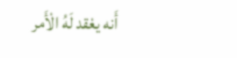أَنه يعْقد لَهُ الْأَمر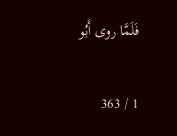فَلَمَّا روى أَبُو

1 / 363